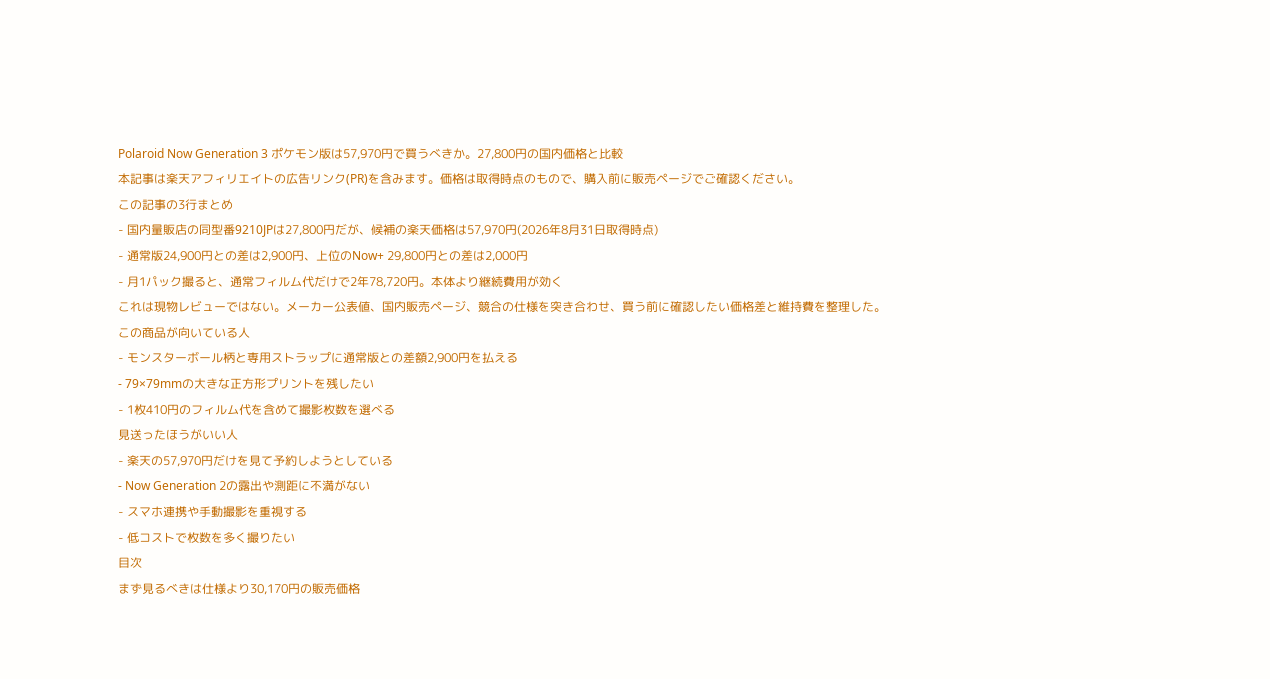Polaroid Now Generation 3 ポケモン版は57,970円で買うべきか。27,800円の国内価格と比較
本記事は楽天アフィリエイトの広告リンク(PR)を含みます。価格は取得時点のもので、購入前に販売ページでご確認ください。
この記事の3行まとめ
- 国内量販店の同型番9210JPは27,800円だが、候補の楽天価格は57,970円(2026年8月31日取得時点)
- 通常版24,900円との差は2,900円、上位のNow+ 29,800円との差は2,000円
- 月1パック撮ると、通常フィルム代だけで2年78,720円。本体より継続費用が効く
これは現物レビューではない。メーカー公表値、国内販売ページ、競合の仕様を突き合わせ、買う前に確認したい価格差と維持費を整理した。
この商品が向いている人
- モンスターボール柄と専用ストラップに通常版との差額2,900円を払える
- 79×79mmの大きな正方形プリントを残したい
- 1枚410円のフィルム代を含めて撮影枚数を選べる
見送ったほうがいい人
- 楽天の57,970円だけを見て予約しようとしている
- Now Generation 2の露出や測距に不満がない
- スマホ連携や手動撮影を重視する
- 低コストで枚数を多く撮りたい
目次
まず見るべきは仕様より30,170円の販売価格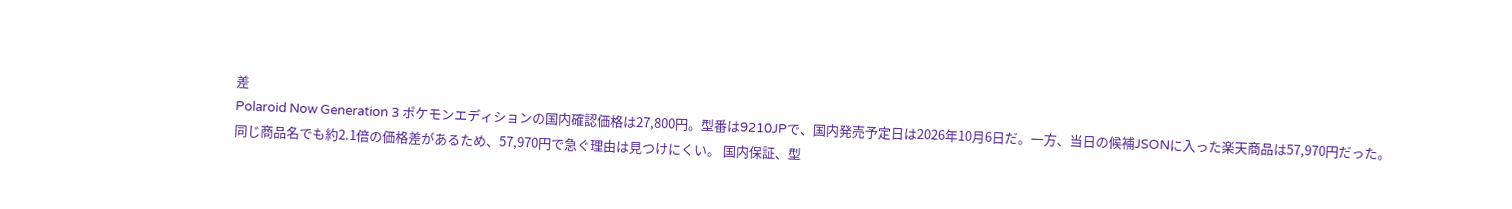差
Polaroid Now Generation 3 ポケモンエディションの国内確認価格は27,800円。型番は9210JPで、国内発売予定日は2026年10月6日だ。一方、当日の候補JSONに入った楽天商品は57,970円だった。
同じ商品名でも約2.1倍の価格差があるため、57,970円で急ぐ理由は見つけにくい。 国内保証、型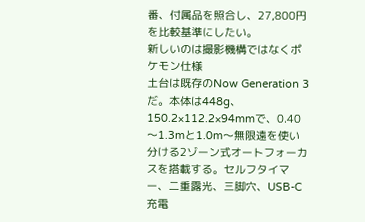番、付属品を照合し、27,800円を比較基準にしたい。
新しいのは撮影機構ではなくポケモン仕様
土台は既存のNow Generation 3だ。本体は448g、150.2×112.2×94mmで、0.40〜1.3mと1.0m〜無限遠を使い分ける2ゾーン式オートフォーカスを搭載する。セルフタイマー、二重露光、三脚穴、USB-C充電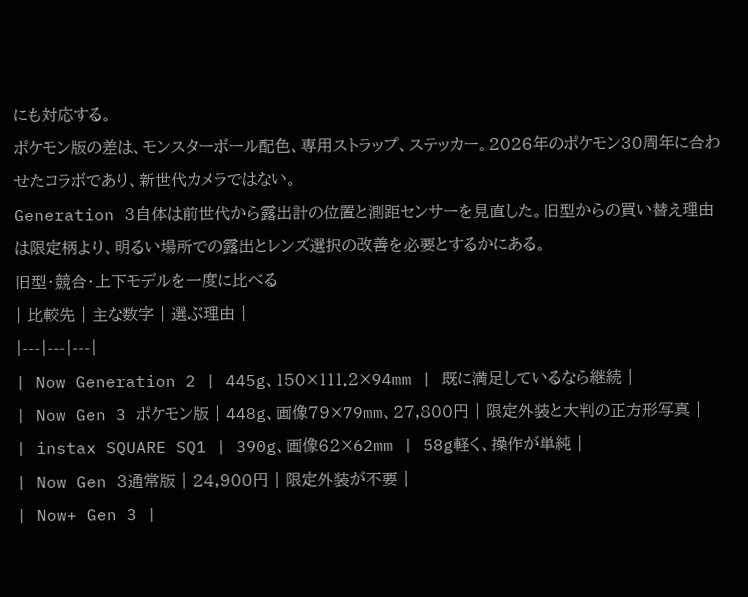にも対応する。
ポケモン版の差は、モンスターボール配色、専用ストラップ、ステッカー。2026年のポケモン30周年に合わせたコラボであり、新世代カメラではない。
Generation 3自体は前世代から露出計の位置と測距センサーを見直した。旧型からの買い替え理由は限定柄より、明るい場所での露出とレンズ選択の改善を必要とするかにある。
旧型・競合・上下モデルを一度に比べる
| 比較先 | 主な数字 | 選ぶ理由 |
|---|---|---|
| Now Generation 2 | 445g、150×111.2×94mm | 既に満足しているなら継続 |
| Now Gen 3 ポケモン版 | 448g、画像79×79mm、27,800円 | 限定外装と大判の正方形写真 |
| instax SQUARE SQ1 | 390g、画像62×62mm | 58g軽く、操作が単純 |
| Now Gen 3通常版 | 24,900円 | 限定外装が不要 |
| Now+ Gen 3 |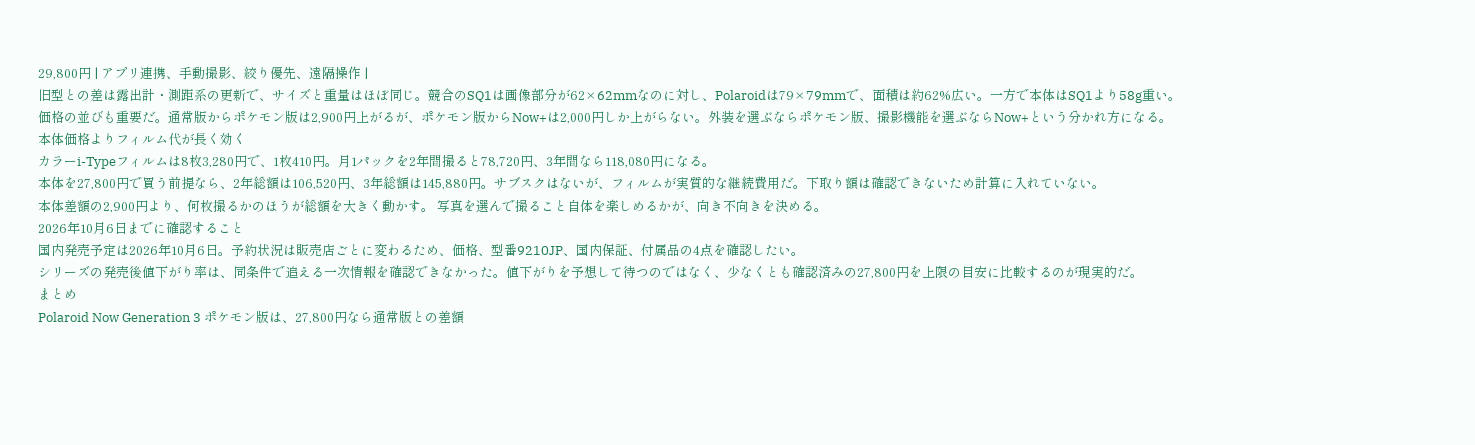29,800円 | アプリ連携、手動撮影、絞り優先、遠隔操作 |
旧型との差は露出計・測距系の更新で、サイズと重量はほぼ同じ。競合のSQ1は画像部分が62×62mmなのに対し、Polaroidは79×79mmで、面積は約62%広い。一方で本体はSQ1より58g重い。
価格の並びも重要だ。通常版からポケモン版は2,900円上がるが、ポケモン版からNow+は2,000円しか上がらない。外装を選ぶならポケモン版、撮影機能を選ぶならNow+という分かれ方になる。
本体価格よりフィルム代が長く効く
カラーi-Typeフィルムは8枚3,280円で、1枚410円。月1パックを2年間撮ると78,720円、3年間なら118,080円になる。
本体を27,800円で買う前提なら、2年総額は106,520円、3年総額は145,880円。サブスクはないが、フィルムが実質的な継続費用だ。下取り額は確認できないため計算に入れていない。
本体差額の2,900円より、何枚撮るかのほうが総額を大きく動かす。 写真を選んで撮ること自体を楽しめるかが、向き不向きを決める。
2026年10月6日までに確認すること
国内発売予定は2026年10月6日。予約状況は販売店ごとに変わるため、価格、型番9210JP、国内保証、付属品の4点を確認したい。
シリーズの発売後値下がり率は、同条件で追える一次情報を確認できなかった。値下がりを予想して待つのではなく、少なくとも確認済みの27,800円を上限の目安に比較するのが現実的だ。
まとめ
Polaroid Now Generation 3 ポケモン版は、27,800円なら通常版との差額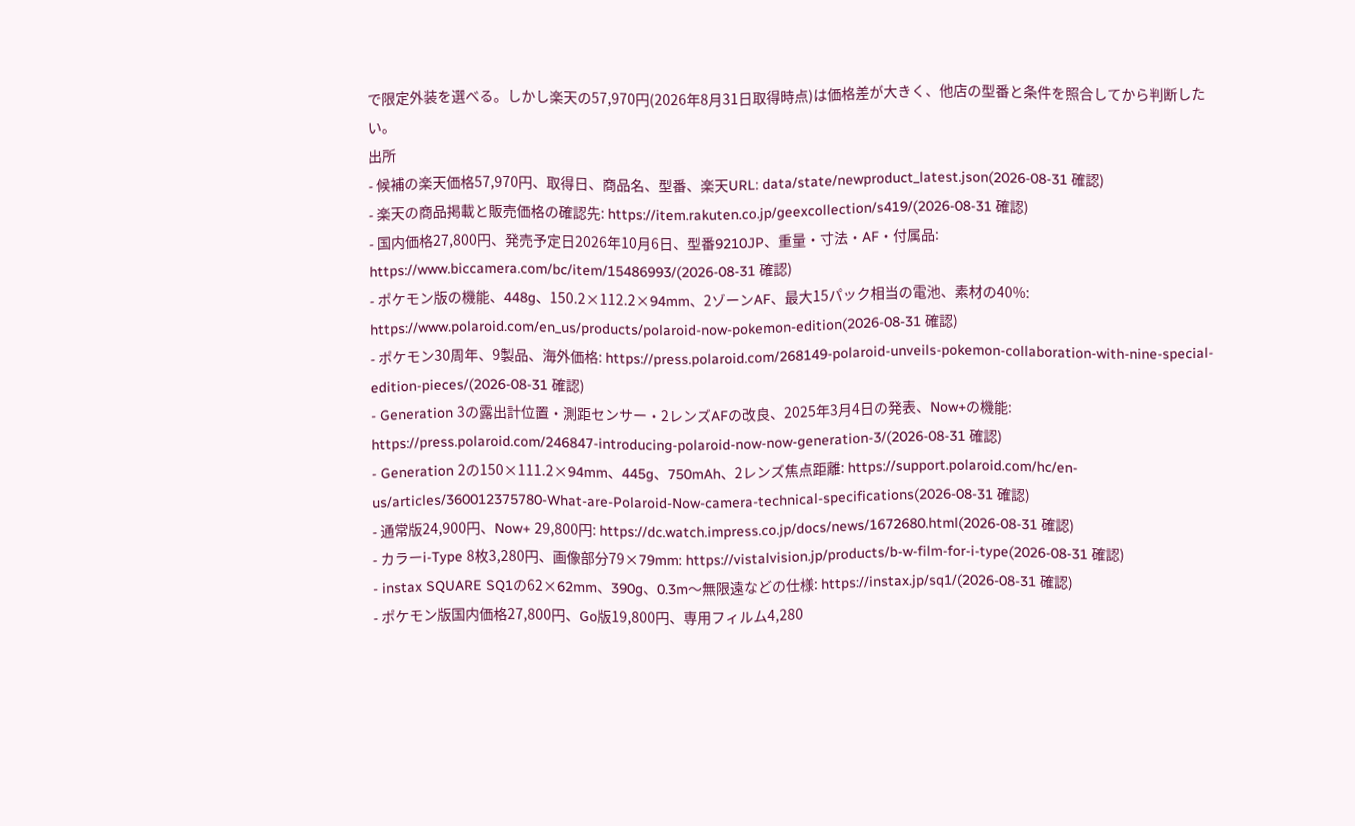で限定外装を選べる。しかし楽天の57,970円(2026年8月31日取得時点)は価格差が大きく、他店の型番と条件を照合してから判断したい。
出所
- 候補の楽天価格57,970円、取得日、商品名、型番、楽天URL: data/state/newproduct_latest.json(2026-08-31 確認)
- 楽天の商品掲載と販売価格の確認先: https://item.rakuten.co.jp/geexcollection/s419/(2026-08-31 確認)
- 国内価格27,800円、発売予定日2026年10月6日、型番9210JP、重量・寸法・AF・付属品: https://www.biccamera.com/bc/item/15486993/(2026-08-31 確認)
- ポケモン版の機能、448g、150.2×112.2×94mm、2ゾーンAF、最大15パック相当の電池、素材の40%: https://www.polaroid.com/en_us/products/polaroid-now-pokemon-edition(2026-08-31 確認)
- ポケモン30周年、9製品、海外価格: https://press.polaroid.com/268149-polaroid-unveils-pokemon-collaboration-with-nine-special-edition-pieces/(2026-08-31 確認)
- Generation 3の露出計位置・測距センサー・2レンズAFの改良、2025年3月4日の発表、Now+の機能: https://press.polaroid.com/246847-introducing-polaroid-now-now-generation-3/(2026-08-31 確認)
- Generation 2の150×111.2×94mm、445g、750mAh、2レンズ焦点距離: https://support.polaroid.com/hc/en-us/articles/360012375780-What-are-Polaroid-Now-camera-technical-specifications(2026-08-31 確認)
- 通常版24,900円、Now+ 29,800円: https://dc.watch.impress.co.jp/docs/news/1672680.html(2026-08-31 確認)
- カラーi-Type 8枚3,280円、画像部分79×79mm: https://vistalvision.jp/products/b-w-film-for-i-type(2026-08-31 確認)
- instax SQUARE SQ1の62×62mm、390g、0.3m〜無限遠などの仕様: https://instax.jp/sq1/(2026-08-31 確認)
- ポケモン版国内価格27,800円、Go版19,800円、専用フィルム4,280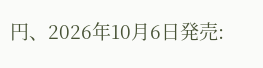円、2026年10月6日発売: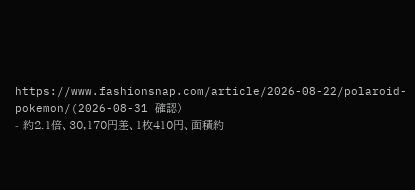https://www.fashionsnap.com/article/2026-08-22/polaroid-pokemon/(2026-08-31 確認)
- 約2.1倍、30,170円差、1枚410円、面積約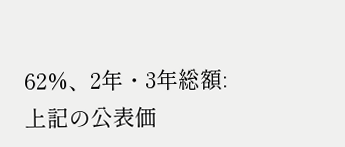62%、2年・3年総額: 上記の公表価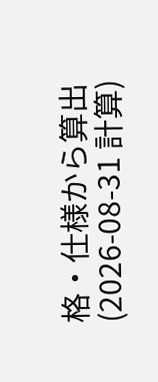格・仕様から算出(2026-08-31 計算)